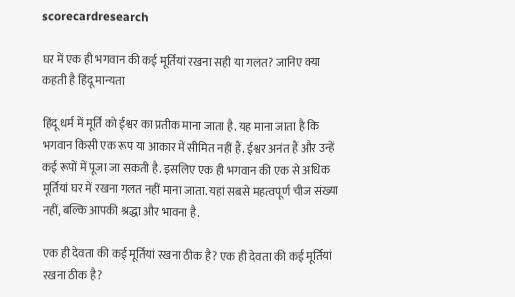scorecardresearch

घर में एक ही भगवान की कई मूर्तियां रखना सही या गलत? जानिए क्या कहती है हिंदू मान्यता

हिंदू धर्म में मूर्ति को ईश्वर का प्रतीक माना जाता है. यह माना जाता है कि भगवान किसी एक रूप या आकार में सीमित नहीं हैं. ईश्वर अनंत हैं और उन्हें कई रूपों में पूजा जा सकती है. इसलिए एक ही भगवान की एक से अधिक मूर्तियां घर में रखना गलत नहीं माना जाता. यहां सबसे महत्वपूर्ण चीज संख्या नहीं, बल्कि आपकी श्रद्धा और भावना है.

एक ही देवता की कई मूर्तियां रखना ठीक है? एक ही देवता की कई मूर्तियां रखना ठीक है?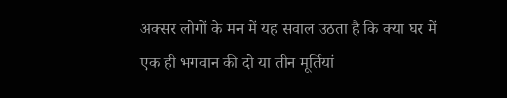अक्सर लोगों के मन में यह सवाल उठता है कि क्या घर में एक ही भगवान की दो या तीन मूर्तियां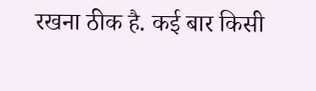रखना ठीक है. कई बार किसी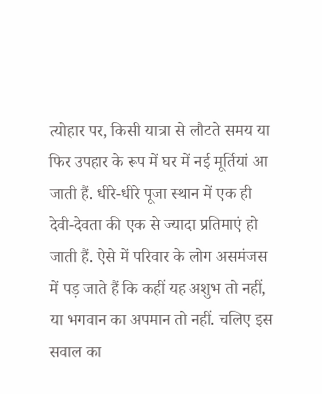त्योहार पर, किसी यात्रा से लौटते समय या फिर उपहार के रूप में घर में नई मूर्तियां आ जाती हैं. धीरे-धीरे पूजा स्थान में एक ही देवी-देवता की एक से ज्यादा प्रतिमाएं हो जाती हैं. ऐसे में परिवार के लोग असमंजस में पड़ जाते हैं कि कहीं यह अशुभ तो नहीं, या भगवान का अपमान तो नहीं. चलिए इस सवाल का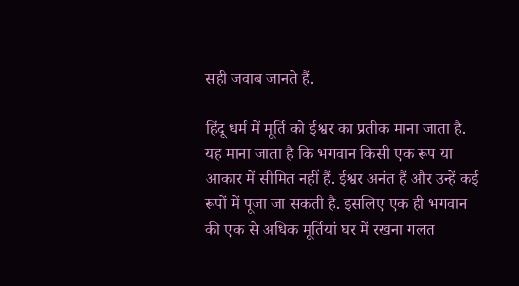सही जवाब जानते हैं.

हिंदू धर्म में मूर्ति को ईश्वर का प्रतीक माना जाता है. यह माना जाता है कि भगवान किसी एक रूप या आकार में सीमित नहीं हैं. ईश्वर अनंत हैं और उन्हें कई रूपों में पूजा जा सकती है. इसलिए एक ही भगवान की एक से अधिक मूर्तियां घर में रखना गलत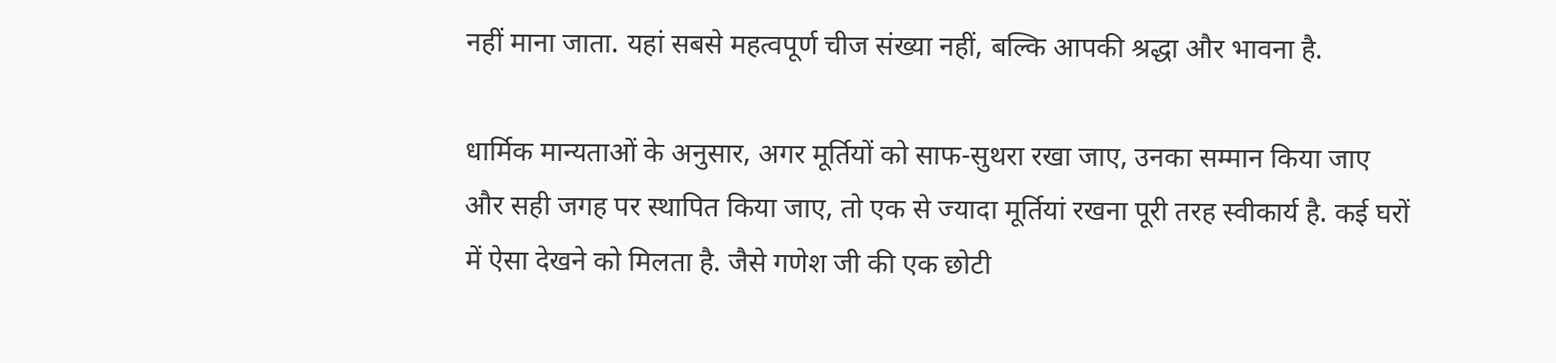नहीं माना जाता. यहां सबसे महत्वपूर्ण चीज संख्या नहीं, बल्कि आपकी श्रद्धा और भावना है.

धार्मिक मान्यताओं के अनुसार, अगर मूर्तियों को साफ-सुथरा रखा जाए, उनका सम्मान किया जाए और सही जगह पर स्थापित किया जाए, तो एक से ज्यादा मूर्तियां रखना पूरी तरह स्वीकार्य है. कई घरों में ऐसा देखने को मिलता है. जैसे गणेश जी की एक छोटी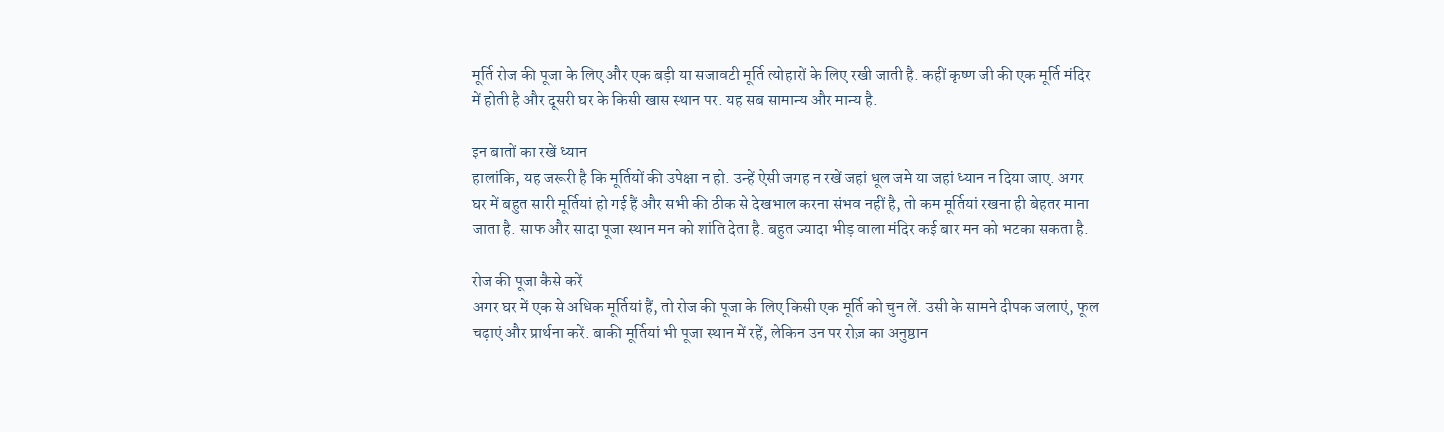मूर्ति रोज की पूजा के लिए और एक बड़ी या सजावटी मूर्ति त्योहारों के लिए रखी जाती है. कहीं कृष्ण जी की एक मूर्ति मंदिर में होती है और दूसरी घर के किसी खास स्थान पर. यह सब सामान्य और मान्य है.

इन बातों का रखें ध्यान
हालांकि, यह जरूरी है कि मूर्तियों की उपेक्षा न हो. उन्हें ऐसी जगह न रखें जहां धूल जमे या जहां ध्यान न दिया जाए. अगर घर में बहुत सारी मूर्तियां हो गई हैं और सभी की ठीक से देखभाल करना संभव नहीं है, तो कम मूर्तियां रखना ही बेहतर माना जाता है. साफ और सादा पूजा स्थान मन को शांति देता है. बहुत ज्यादा भीड़ वाला मंदिर कई बार मन को भटका सकता है.

रोज की पूजा कैसे करें
अगर घर में एक से अधिक मूर्तियां हैं, तो रोज की पूजा के लिए किसी एक मूर्ति को चुन लें. उसी के सामने दीपक जलाएं, फूल चढ़ाएं और प्रार्थना करें. बाकी मूर्तियां भी पूजा स्थान में रहें, लेकिन उन पर रोज़ का अनुष्ठान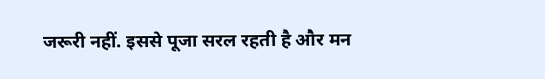जरूरी नहीं. इससे पूजा सरल रहती है और मन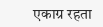एकाग्र रहता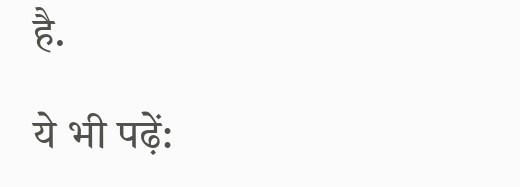है.

ये भी पढ़ें: